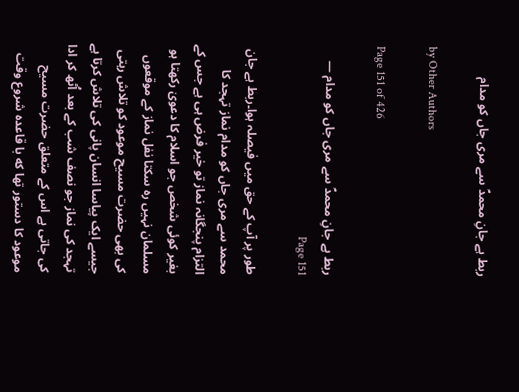ربط ہے جانِ محمدؐ سے مری جاں کو مدام

by Other Authors

Page 151 of 426

ربط ہے جانِ محمدؐ سے مری جاں کو مدام — Page 151

طور پر آپ کے حق میں فیصلہ ہوا۔ربط ہے جان محمد سے مری جاں کو مدام نماز تہجد کا التزام پنجگانہ نماز تو خیر فرض ہی ہے جس کے بغیر کوئی شخص جو اسلام کا دعویٰ رکھتا ہو مسلمان نہیں رہ سکتا نفل نماز کے موقعوں کی بھی حضرت مسیح موعود کو تلاش رہتی جیسے ایک پیاسا انسان پانی کی تلاش کرتا ہے تہجد کی نماز جو نصف شب کے بعد اُٹھ کر ادا کی جاتی ہے اس کے متعلق حضرت مسیح موعود کا دستور تھا که با قاعدہ شروع وقت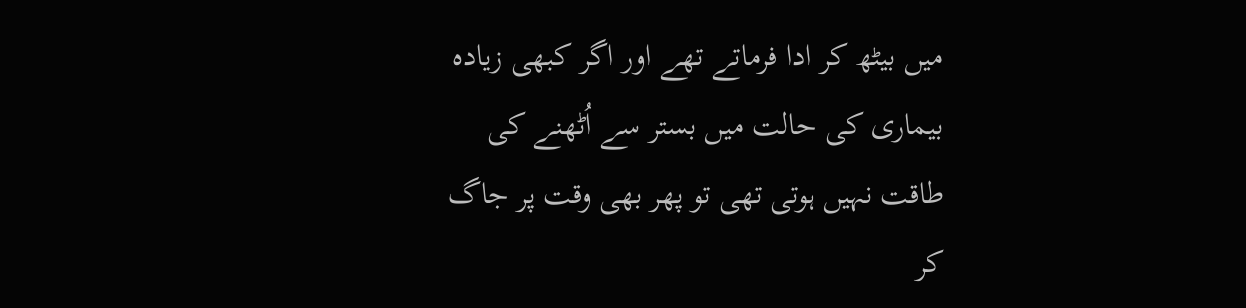میں بیٹھ کر ادا فرماتے تھے اور اگر کبھی زیادہ بیماری کی حالت میں بستر سے اُٹھنے کی طاقت نہیں ہوتی تھی تو پھر بھی وقت پر جاگ کر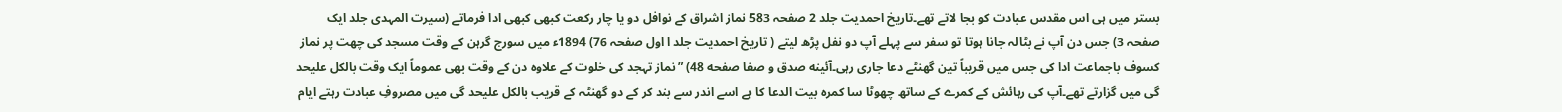بستر میں ہی اس مقدس عبادت کو بجا لاتے تھے۔تاریخ احمدیت جلد 2 صفحہ 583 نماز اشراق کے نوافل دو یا چار رکعت کبھی کبھی ادا فرماتے (سیرت المہدی جلد ایک صفحہ 3) جس دن آپ نے بٹالہ جانا ہوتا تو سفر سے پہلے آپ دو نفل پڑھ لیتے ( تاریخ احمدیت جلد ا اول صفحہ 76) 1894ء میں سورج گرہن کے وقت مسجد کی چھت پر نماز کسوف باجماعت ادا کی جس میں قریباً تین گھنٹے دعا جاری رہی۔آئینه صدق و صفا صفحه 48) ”نماز تہجد کی خلوت کے علاوہ دن کے وقت بھی عموماً ایک وقت بالکل علیحد گی میں گزارتے تھے۔آپ کی رہائش کے کمرے کے ساتھ چھوٹا سا کمرہ بیت الدعا کا ہے اسے اندر سے بند کر کے دو گھنٹہ کے قریب بالکل علیحد گی میں مصروفِ عبادت رہتے ایام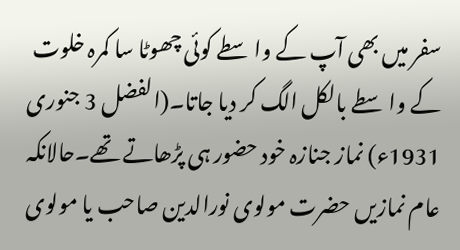سفر میں بھی آپ کے واسطے کوئی چھوٹا سا کمرہ خلوت کے واسطے بالکل الگ کر دیا جاتا۔(الفضل 3 جنوری 1931ء) نماز جنازہ خود حضور ہی پڑھاتے تھے۔حالانکہ عام نمازیں حضرت مولوی نورالدین صاحب یا مولوی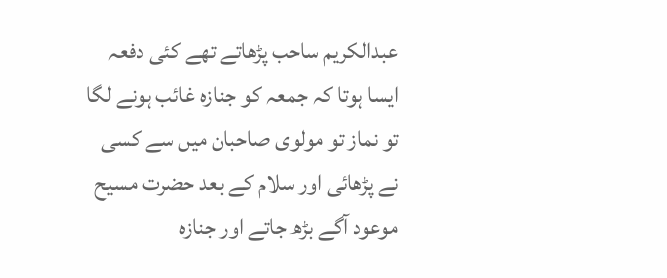عبدالکریم ساحب پڑھاتے تھے کئی دفعہ ایسا ہوتا کہ جمعہ کو جنازہ غائب ہونے لگا تو نماز تو مولوی صاحبان میں سے کسی نے پڑھائی اور سلام کے بعد حضرت مسیح موعود آگے بڑھ جاتے اور جنازہ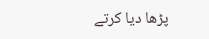پڑھا دیا کرتے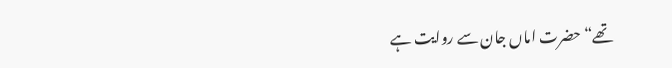تھے“ حضرت اماں جان سے روایت ہے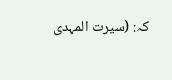کہ: (سیرت المہدی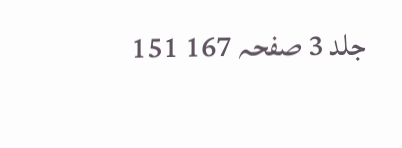جلد 3 صفحہ 167 151